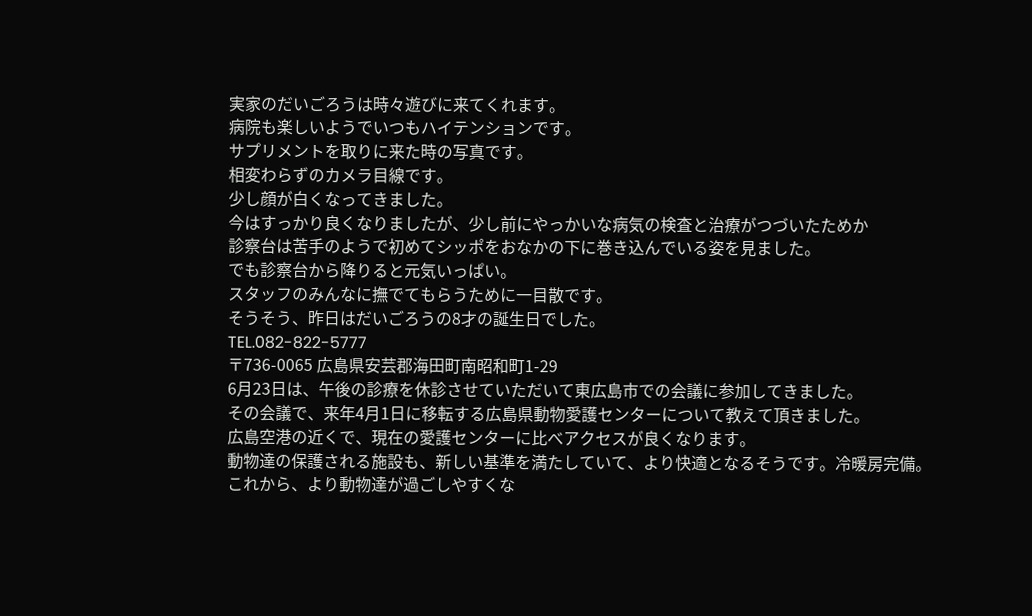実家のだいごろうは時々遊びに来てくれます。
病院も楽しいようでいつもハイテンションです。
サプリメントを取りに来た時の写真です。
相変わらずのカメラ目線です。
少し顔が白くなってきました。
今はすっかり良くなりましたが、少し前にやっかいな病気の検査と治療がつづいたためか
診察台は苦手のようで初めてシッポをおなかの下に巻き込んでいる姿を見ました。
でも診察台から降りると元気いっぱい。
スタッフのみんなに撫でてもらうために一目散です。
そうそう、昨日はだいごろうの8才の誕生日でした。
TEL.082-822-5777
〒736-0065 広島県安芸郡海田町南昭和町1-29
6月23日は、午後の診療を休診させていただいて東広島市での会議に参加してきました。
その会議で、来年4月1日に移転する広島県動物愛護センターについて教えて頂きました。
広島空港の近くで、現在の愛護センターに比べアクセスが良くなります。
動物達の保護される施設も、新しい基準を満たしていて、より快適となるそうです。冷暖房完備。
これから、より動物達が過ごしやすくな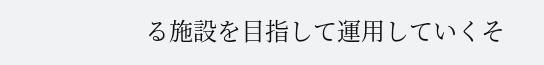る施設を目指して運用していくそ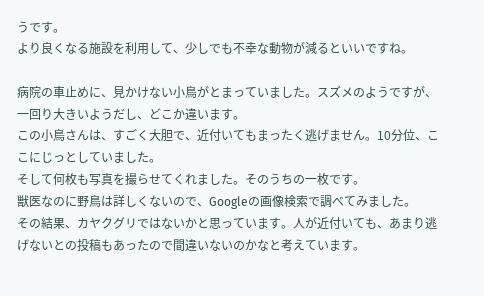うです。
より良くなる施設を利用して、少しでも不幸な動物が減るといいですね。

病院の車止めに、見かけない小鳥がとまっていました。スズメのようですが、一回り大きいようだし、どこか違います。
この小鳥さんは、すごく大胆で、近付いてもまったく逃げません。10分位、ここにじっとしていました。
そして何枚も写真を撮らせてくれました。そのうちの一枚です。
獣医なのに野鳥は詳しくないので、Googleの画像検索で調べてみました。
その結果、カヤクグリではないかと思っています。人が近付いても、あまり逃げないとの投稿もあったので間違いないのかなと考えています。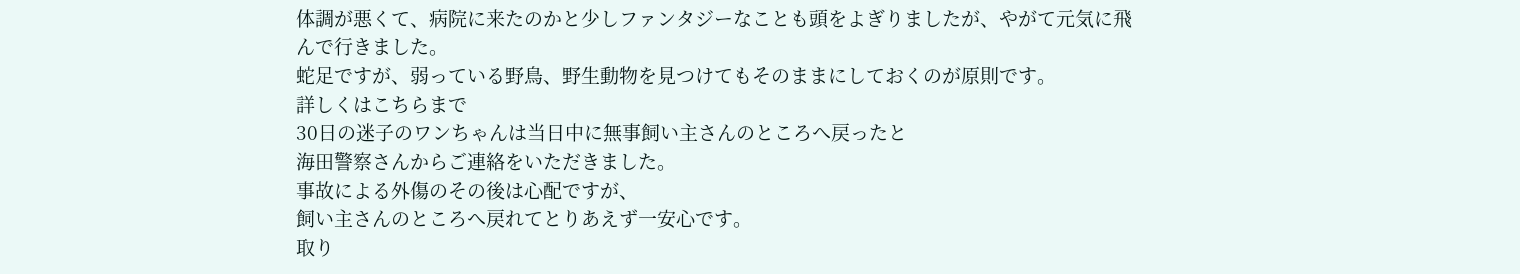体調が悪くて、病院に来たのかと少しファンタジーなことも頭をよぎりましたが、やがて元気に飛んで行きました。
蛇足ですが、弱っている野鳥、野生動物を見つけてもそのままにしておくのが原則です。
詳しくはこちらまで
30日の迷子のワンちゃんは当日中に無事飼い主さんのところへ戻ったと
海田警察さんからご連絡をいただきました。
事故による外傷のその後は心配ですが、
飼い主さんのところへ戻れてとりあえず一安心です。
取り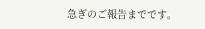急ぎのご報告までです。